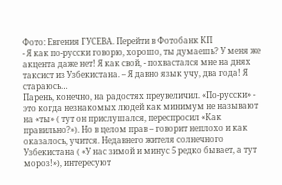Фото: Евгения ГУСЕВА. Перейти в Фотобанк КП
- Я как по-русски говорю, хорошо, ты думаешь? У меня же акцента даже нет! Я как свой, - похвастался мне на днях таксист из Узбекистана. – Я давно язык учу, два года! Я стараюсь…
Парень, конечно, на радостях преувеличил. «По-русски» - это когда незнакомых людей как минимум не называют на «ты» ( тут он прислушался, переспросил «Как правильно?»). Но в целом прав – говорит неплохо и как оказалось, учится. Недавнего жителя солнечного Узбекистана ( «У нас зимой и минус 5 редко бывает, а тут мороз!»), интересуют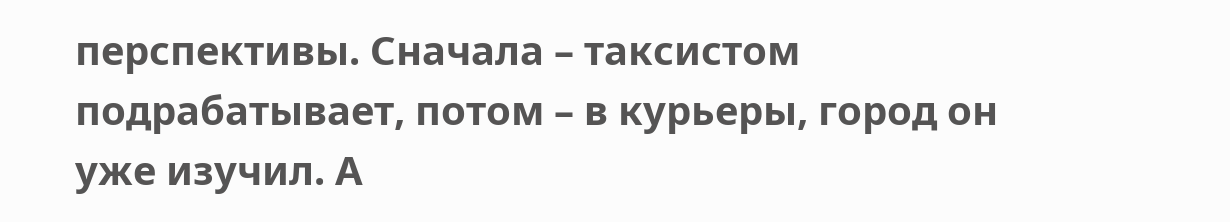перспективы. Сначала – таксистом подрабатывает, потом – в курьеры, город он уже изучил. А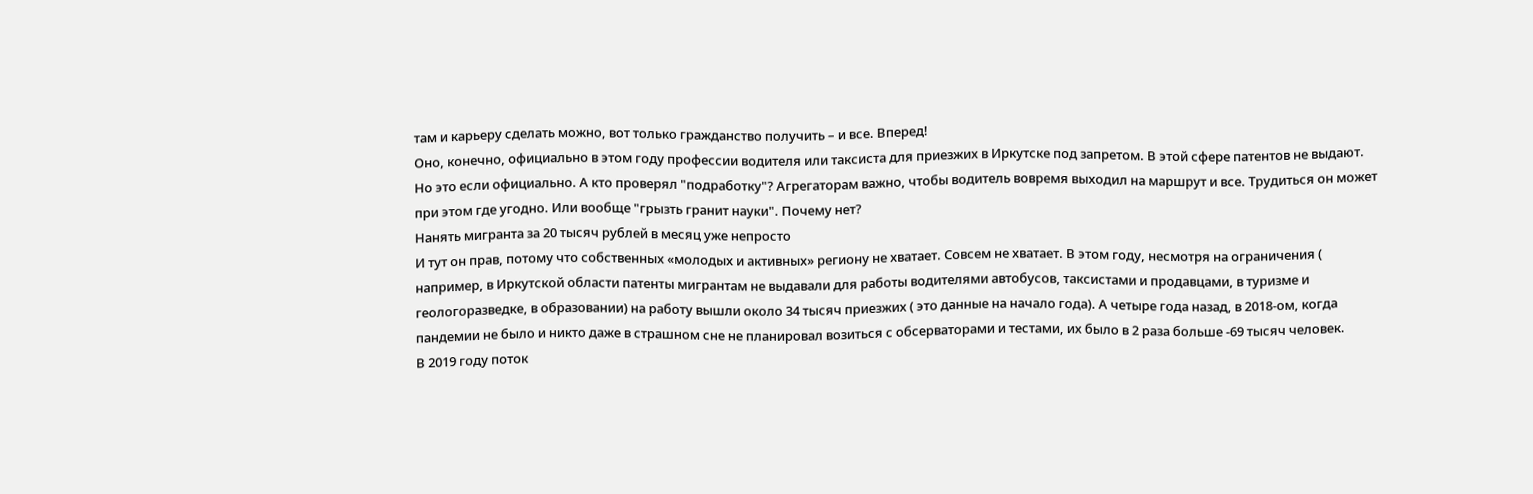там и карьеру сделать можно, вот только гражданство получить – и все. Вперед!
Оно, конечно, официально в этом году профессии водителя или таксиста для приезжих в Иркутске под запретом. В этой сфере патентов не выдают. Но это если официально. А кто проверял "подработку"? Агрегаторам важно, чтобы водитель вовремя выходил на маршрут и все. Трудиться он может при этом где угодно. Или вообще "грызть гранит науки". Почему нет?
Нанять мигранта за 20 тысяч рублей в месяц уже непросто
И тут он прав, потому что собственных «молодых и активных» региону не хватает. Совсем не хватает. В этом году, несмотря на ограничения ( например, в Иркутской области патенты мигрантам не выдавали для работы водителями автобусов, таксистами и продавцами, в туризме и геологоразведке, в образовании) на работу вышли около 34 тысяч приезжих ( это данные на начало года). А четыре года назад, в 2018-ом, когда пандемии не было и никто даже в страшном сне не планировал возиться с обсерваторами и тестами, их было в 2 раза больше -69 тысяч человек.
В 2019 году поток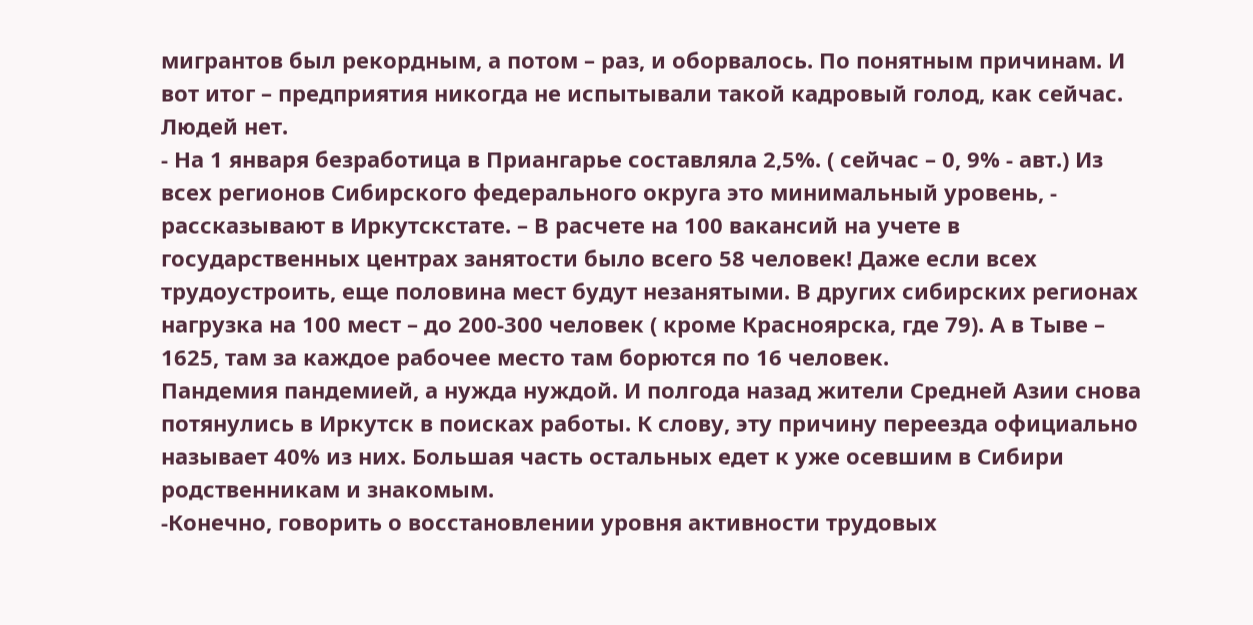мигрантов был рекордным, а потом – раз, и оборвалось. По понятным причинам. И вот итог – предприятия никогда не испытывали такой кадровый голод, как сейчас. Людей нет.
- На 1 января безработица в Приангарье составляла 2,5%. ( сейчас – 0, 9% - авт.) Из всех регионов Сибирского федерального округа это минимальный уровень, - рассказывают в Иркутскстате. – В расчете на 100 вакансий на учете в государственных центрах занятости было всего 58 человек! Даже если всех трудоустроить, еще половина мест будут незанятыми. В других сибирских регионах нагрузка на 100 мест – до 200-300 человек ( кроме Красноярска, где 79). А в Тыве – 1625, там за каждое рабочее место там борются по 16 человек.
Пандемия пандемией, а нужда нуждой. И полгода назад жители Средней Азии снова потянулись в Иркутск в поисках работы. К слову, эту причину переезда официально называет 40% из них. Большая часть остальных едет к уже осевшим в Сибири родственникам и знакомым.
-Конечно, говорить о восстановлении уровня активности трудовых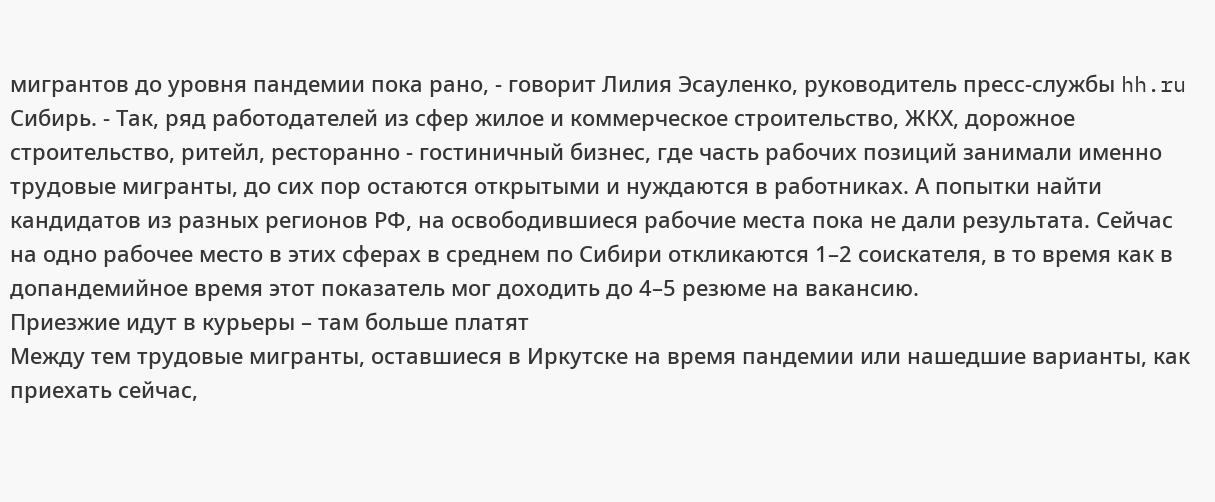мигрантов до уровня пандемии пока рано, - говорит Лилия Эсауленко, руководитель пресс-службы hh.ru Сибирь. - Так, ряд работодателей из сфер жилое и коммерческое строительство, ЖКХ, дорожное строительство, ритейл, ресторанно - гостиничный бизнес, где часть рабочих позиций занимали именно трудовые мигранты, до сих пор остаются открытыми и нуждаются в работниках. А попытки найти кандидатов из разных регионов РФ, на освободившиеся рабочие места пока не дали результата. Сейчас на одно рабочее место в этих сферах в среднем по Сибири откликаются 1–2 соискателя, в то время как в допандемийное время этот показатель мог доходить до 4–5 резюме на вакансию.
Приезжие идут в курьеры – там больше платят
Между тем трудовые мигранты, оставшиеся в Иркутске на время пандемии или нашедшие варианты, как приехать сейчас,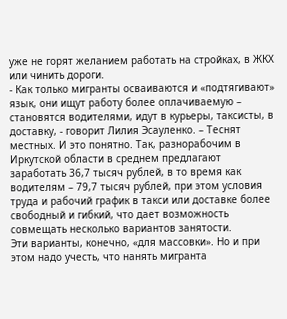уже не горят желанием работать на стройках, в ЖКХ или чинить дороги.
- Как только мигранты осваиваются и «подтягивают» язык, они ищут работу более оплачиваемую – становятся водителями, идут в курьеры, таксисты, в доставку, - говорит Лилия Эсауленко. – Теснят местных. И это понятно. Так, разнорабочим в Иркутской области в среднем предлагают заработать 36,7 тысяч рублей, в то время как водителям – 79,7 тысяч рублей, при этом условия труда и рабочий график в такси или доставке более свободный и гибкий, что дает возможность совмещать несколько вариантов занятости.
Эти варианты, конечно, «для массовки». Но и при этом надо учесть, что нанять мигранта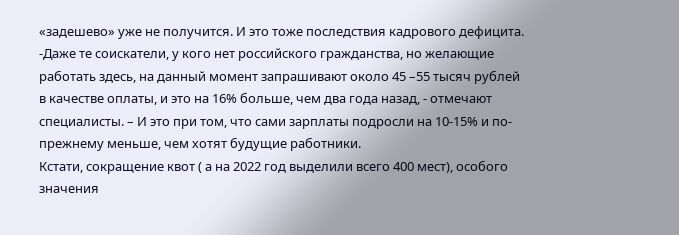«задешево» уже не получится. И это тоже последствия кадрового дефицита.
-Даже те соискатели, у кого нет российского гражданства, но желающие работать здесь, на данный момент запрашивают около 45 –55 тысяч рублей в качестве оплаты, и это на 16% больше, чем два года назад, - отмечают специалисты. – И это при том, что сами зарплаты подросли на 10-15% и по-прежнему меньше, чем хотят будущие работники.
Кстати, сокращение квот ( а на 2022 год выделили всего 400 мест), особого значения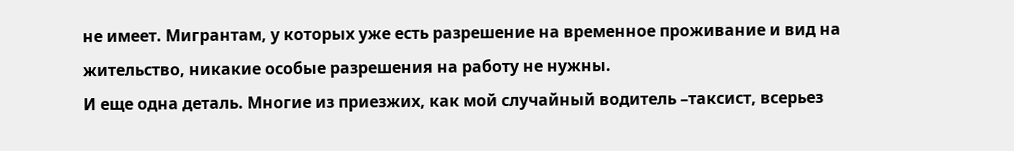не имеет. Мигрантам, у которых уже есть разрешение на временное проживание и вид на жительство, никакие особые разрешения на работу не нужны.
И еще одна деталь. Многие из приезжих, как мой случайный водитель –таксист, всерьез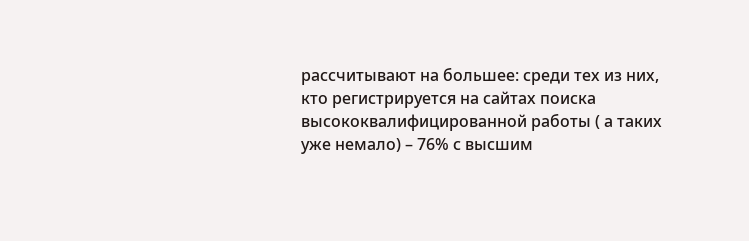рассчитывают на большее: среди тех из них, кто регистрируется на сайтах поиска высококвалифицированной работы ( а таких уже немало) – 76% с высшим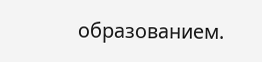образованием.